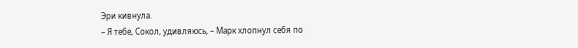Эри кивнула.
– Я тебе, Сокол, удивляюсь, – Марк хлопнул себя по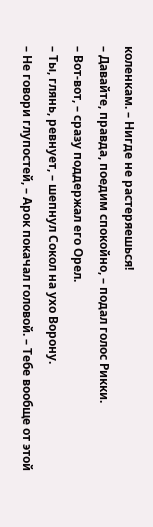коленкам. – Нигде не растеряешься!
– Давайте, правда, поедим спокойно, – подал голос Рикки.
– Вот-вот, – сразу поддержал его Орел.
– Ты, глянь, ревнует, – шепнул Сокол на ухо Ворону.
– Не говори глупостей, – Арок покачал головой. – Тебе вообще от этой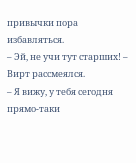привычки пора избавляться.
– Эй, не учи тут старших! – Вирт рассмеялся.
– Я вижу, у тебя сегодня прямо-таки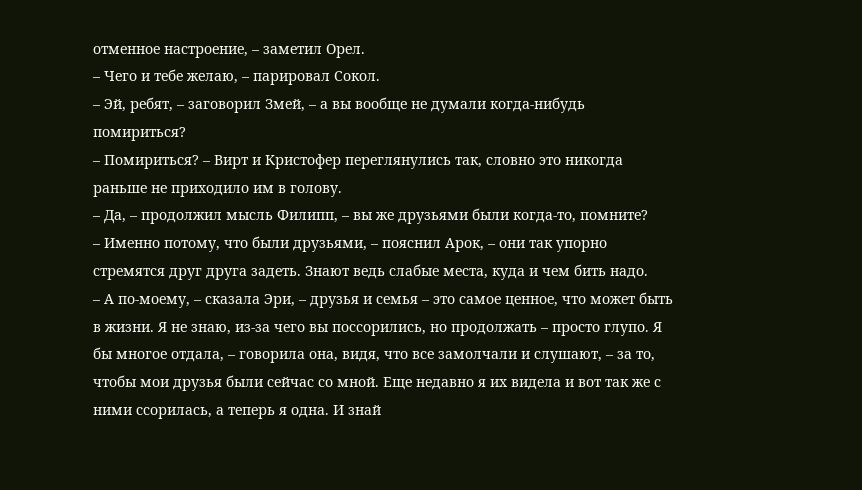отменное настроение, – заметил Орел.
– Чего и тебе желаю, – парировал Сокол.
– Эй, ребят, – заговорил Змей, – а вы вообще не думали когда-нибудь помириться?
– Помириться? – Вирт и Кристофер переглянулись так, словно это никогда раньше не приходило им в голову.
– Да, – продолжил мысль Филипп, – вы же друзьями были когда-то, помните?
– Именно потому, что были друзьями, – пояснил Арок, – они так упорно стремятся друг друга задеть. Знают ведь слабые места, куда и чем бить надо.
– А по-моему, – сказала Эри, – друзья и семья – это самое ценное, что может быть в жизни. Я не знаю, из-за чего вы поссорились, но продолжать – просто глупо. Я бы многое отдала, – говорила она, видя, что все замолчали и слушают, – за то, чтобы мои друзья были сейчас со мной. Еще недавно я их видела и вот так же с ними ссорилась, а теперь я одна. И знай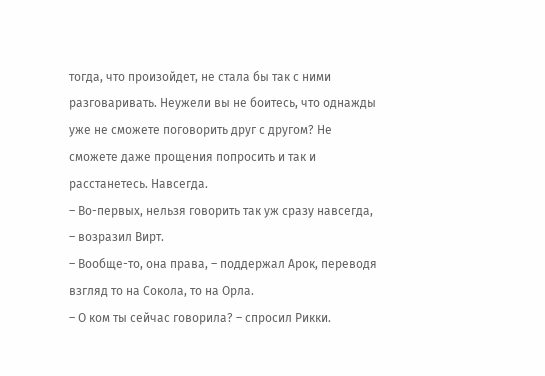тогда, что произойдет, не стала бы так с ними разговаривать. Неужели вы не боитесь, что однажды уже не сможете поговорить друг с другом? Не сможете даже прощения попросить и так и расстанетесь. Навсегда.
– Во-первых, нельзя говорить так уж сразу навсегда, – возразил Вирт.
– Вообще-то, она права, – поддержал Арок, переводя взгляд то на Сокола, то на Орла.
– О ком ты сейчас говорила? – спросил Рикки.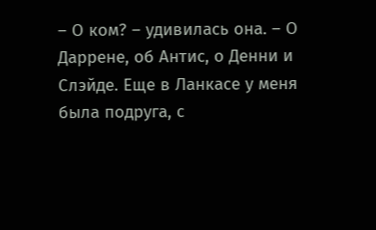– О ком? – удивилась она. – О Даррене, об Антис, о Денни и Слэйде. Еще в Ланкасе у меня была подруга, с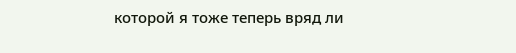которой я тоже теперь вряд ли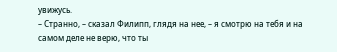увижусь.
– Странно, – сказал Филипп, глядя на нее, – я смотрю на тебя и на самом деле не верю, что ты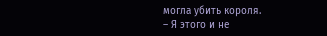могла убить короля.
– Я этого и не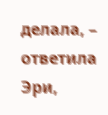делала, – ответила Эри,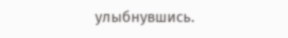улыбнувшись.